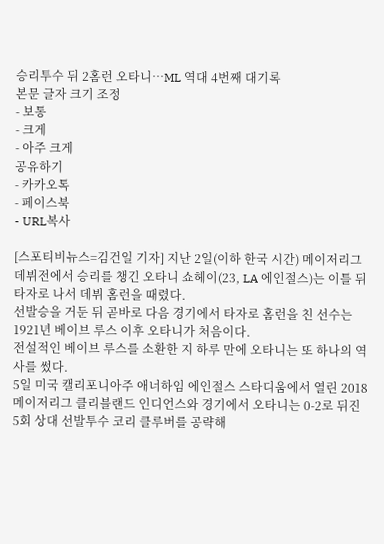승리투수 뒤 2홈런 오타니…ML 역대 4번째 대기록
본문 글자 크기 조정
- 보통
- 크게
- 아주 크게
공유하기
- 카카오톡
- 페이스북
- URL복사

[스포티비뉴스=김건일 기자] 지난 2일(이하 한국 시간) 메이저리그 데뷔전에서 승리를 챙긴 오타니 쇼헤이(23, LA 에인절스)는 이틀 뒤 타자로 나서 데뷔 홈런을 때렸다.
선발승을 거둔 뒤 곧바로 다음 경기에서 타자로 홈런을 친 선수는 1921년 베이브 루스 이후 오타니가 처음이다.
전설적인 베이브 루스를 소환한 지 하루 만에 오타니는 또 하나의 역사를 썼다.
5일 미국 캘리포니아주 애너하임 에인절스 스타디움에서 열린 2018 메이저리그 클리블랜드 인디언스와 경기에서 오타니는 0-2로 뒤진 5회 상대 선발투수 코리 클루버를 공략해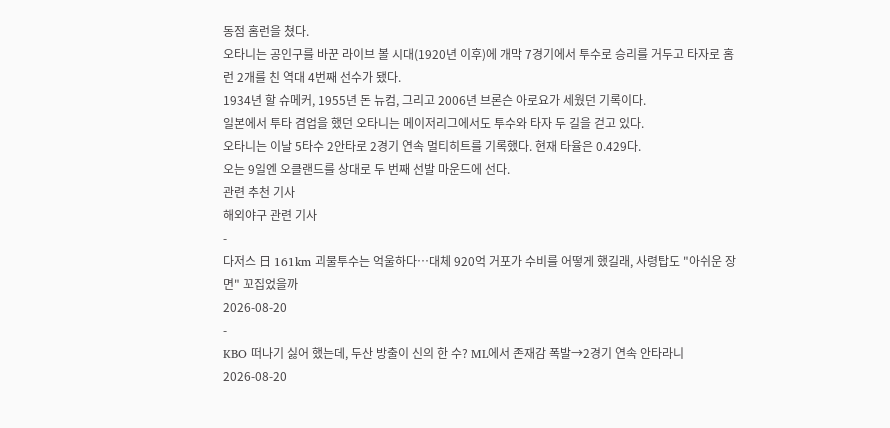동점 홈런을 쳤다.
오타니는 공인구를 바꾼 라이브 볼 시대(1920년 이후)에 개막 7경기에서 투수로 승리를 거두고 타자로 홈런 2개를 친 역대 4번째 선수가 됐다.
1934년 할 슈메커, 1955년 돈 뉴컴, 그리고 2006년 브론슨 아로요가 세웠던 기록이다.
일본에서 투타 겸업을 했던 오타니는 메이저리그에서도 투수와 타자 두 길을 걷고 있다.
오타니는 이날 5타수 2안타로 2경기 연속 멀티히트를 기록했다. 현재 타율은 0.429다.
오는 9일엔 오클랜드를 상대로 두 번째 선발 마운드에 선다.
관련 추천 기사
해외야구 관련 기사
-
다저스 日 161km 괴물투수는 억울하다…대체 920억 거포가 수비를 어떻게 했길래, 사령탑도 "아쉬운 장면" 꼬집었을까
2026-08-20
-
KBO 떠나기 싫어 했는데, 두산 방출이 신의 한 수? ML에서 존재감 폭발→2경기 연속 안타라니
2026-08-20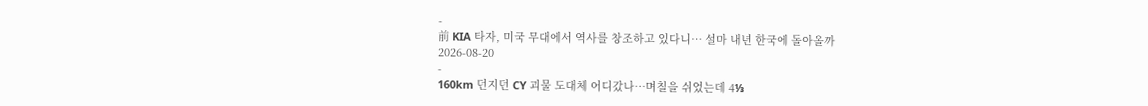-
前 KIA 타자, 미국 무대에서 역사를 창조하고 있다니… 설마 내년 한국에 돌아올까
2026-08-20
-
160km 던지던 CY 괴물 도대체 어디갔나…며칠을 쉬었는데 4⅓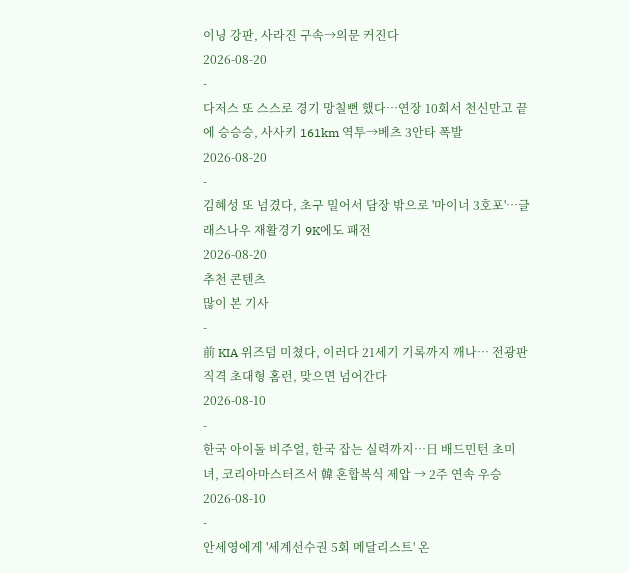이닝 강판, 사라진 구속→의문 커진다
2026-08-20
-
다저스 또 스스로 경기 망칠뻔 했다…연장 10회서 천신만고 끝에 승승승, 사사키 161km 역투→베츠 3안타 폭발
2026-08-20
-
김혜성 또 넘겼다, 초구 밀어서 담장 밖으로 '마이너 3호포'…글래스나우 재활경기 9K에도 패전
2026-08-20
추천 콘텐츠
많이 본 기사
-
前 KIA 위즈덤 미쳤다, 이러다 21세기 기록까지 깨나… 전광판 직격 초대형 홈런, 맞으면 넘어간다
2026-08-10
-
한국 아이돌 비주얼, 한국 잡는 실력까지…日 배드민턴 초미녀, 코리아마스터즈서 韓 혼합복식 제압 → 2주 연속 우승
2026-08-10
-
안세영에게 '세계선수권 5회 메달리스트' 온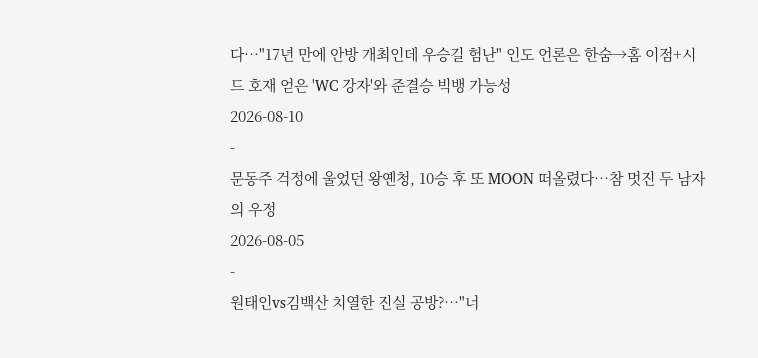다…"17년 만에 안방 개최인데 우승길 험난" 인도 언론은 한숨→홈 이점+시드 호재 얻은 'WC 강자'와 준결승 빅뱅 가능성
2026-08-10
-
문동주 걱정에 울었던 왕옌청, 10승 후 또 MOON 떠올렸다…참 멋진 두 남자의 우정
2026-08-05
-
원태인vs김백산 치열한 진실 공방?…"너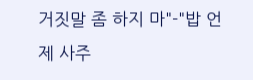거짓말 좀 하지 마"-"밥 언제 사주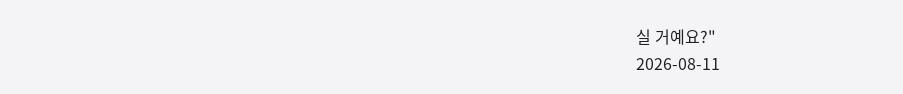실 거예요?"
2026-08-11